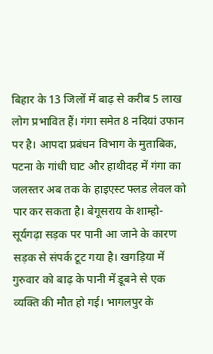बिहार के 13 जिलों में बाढ़ से करीब 5 लाख लोग प्रभावित हैं। गंगा समेत 8 नदियां उफान पर है। आपदा प्रबंधन विभाग के मुताबिक, पटना के गांधी घाट और हाथीदह में गंगा का जलस्तर अब तक के हाइएस्ट फ्लड लेवल को पार कर सकता है। बेगूसराय के शाम्हो-सूर्यगढ़ा सड़क पर पानी आ जाने के कारण सड़क से संपर्क टूट गया है। खगड़िया में गुरुवार को बाढ़ के पानी में डूबने से एक व्यक्ति की मौत हो गई। भागलपुर के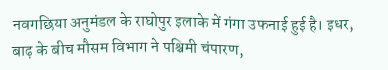नवगछिया अनुमंडल के राघोपुर इलाके में गंगा उफनाई हुई है। इधर, बाढ़ के बीच मौसम विभाग ने पश्चिमी चंपारण,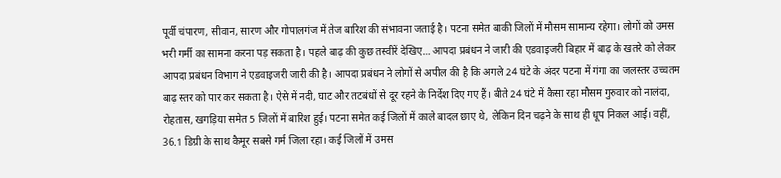पूर्वी चंपारण, सीवान, सारण और गोपालगंज में तेज बारिश की संभावना जताई है। पटना समेत बाकी जिलों में मौसम सामान्य रहेगा। लोगों को उमस भरी गर्मी का सामना करना पड़ सकता है। पहले बाढ़ की कुछ तस्वीरें देखिए… आपदा प्रबंधन ने जारी की एडवाइजरी बिहार में बाढ़ के खतरे को लेकर आपदा प्रबंधन विभाग ने एडवाइजरी जारी की है। आपदा प्रबंधन ने लोगों से अपील की है कि अगले 24 घंटे के अंदर पटना में गंगा का जलस्तर उच्चतम बाढ़ स्तर को पार कर सकता है। ऐसे में नदी, घाट और तटबंधों से दूर रहने के निर्देश दिए गए हैं। बीते 24 घंटे में कैसा रहा मौसम गुरुवार को नालंदा, रोहतास, खगड़िया समेत 5 जिलों में बारिश हुई। पटना समेत कई जिलों में काले बादल छाए थे, लेकिन दिन चढ़ने के साथ ही धूप निकल आई। वहीं, 36.1 डिग्री के साथ कैमूर सबसे गर्म जिला रहा। कई जिलों में उमस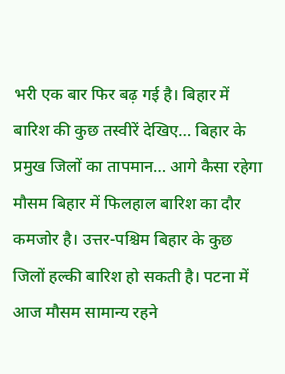भरी एक बार फिर बढ़ गई है। बिहार में बारिश की कुछ तस्वीरें देखिए… बिहार के प्रमुख जिलों का तापमान… आगे कैसा रहेगा मौसम बिहार में फिलहाल बारिश का दौर कमजोर है। उत्तर-पश्चिम बिहार के कुछ जिलों हल्की बारिश हो सकती है। पटना में आज मौसम सामान्य रहने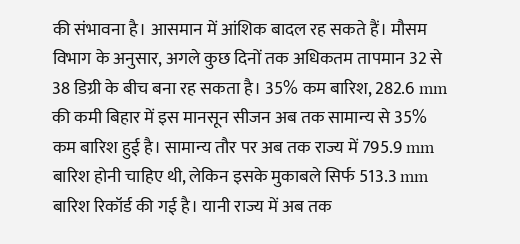की संभावना है। आसमान में आंशिक बादल रह सकते हैं। मौसम विभाग के अनुसार, अगले कुछ दिनों तक अधिकतम तापमान 32 से 38 डिग्री के बीच बना रह सकता है। 35% कम बारिश, 282.6 mm की कमी बिहार में इस मानसून सीजन अब तक सामान्य से 35% कम बारिश हुई है। सामान्य तौर पर अब तक राज्य में 795.9 mm बारिश होनी चाहिए थी, लेकिन इसके मुकाबले सिर्फ 513.3 mm बारिश रिकॉर्ड की गई है। यानी राज्य में अब तक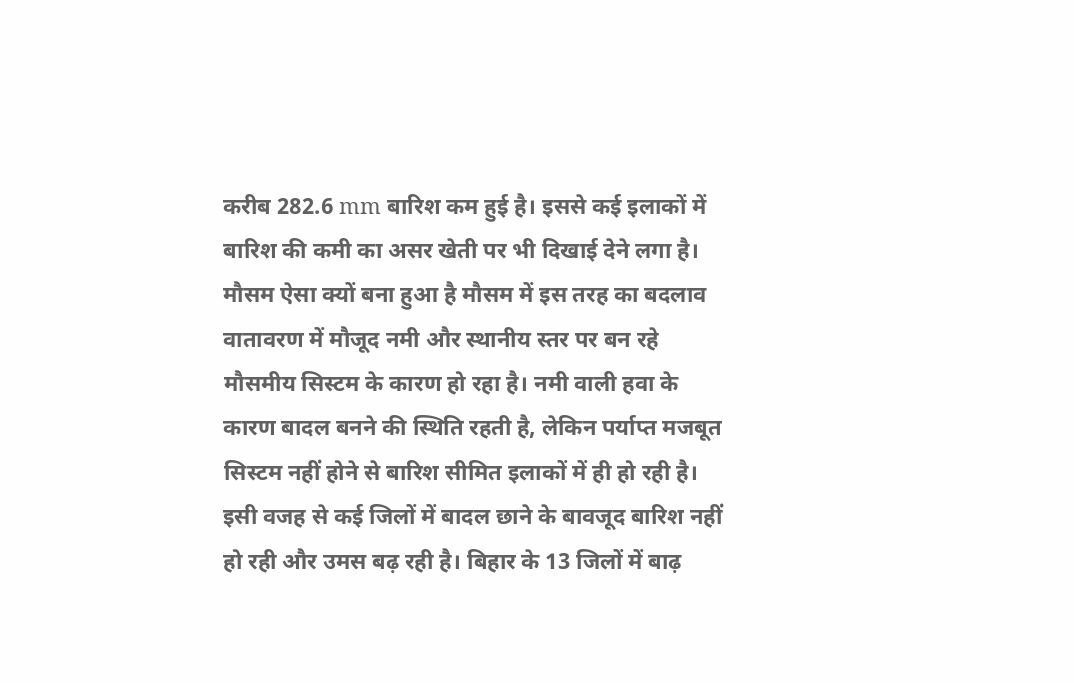करीब 282.6 mm बारिश कम हुई है। इससे कई इलाकों में बारिश की कमी का असर खेती पर भी दिखाई देने लगा है। मौसम ऐसा क्यों बना हुआ है मौसम में इस तरह का बदलाव वातावरण में मौजूद नमी और स्थानीय स्तर पर बन रहे मौसमीय सिस्टम के कारण हो रहा है। नमी वाली हवा के कारण बादल बनने की स्थिति रहती है, लेकिन पर्याप्त मजबूत सिस्टम नहीं होने से बारिश सीमित इलाकों में ही हो रही है। इसी वजह से कई जिलों में बादल छाने के बावजूद बारिश नहीं हो रही और उमस बढ़ रही है। बिहार के 13 जिलों में बाढ़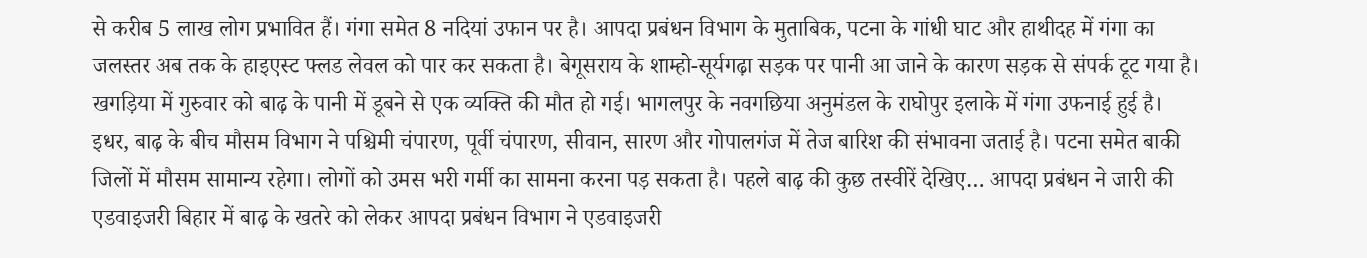से करीब 5 लाख लोग प्रभावित हैं। गंगा समेत 8 नदियां उफान पर है। आपदा प्रबंधन विभाग के मुताबिक, पटना के गांधी घाट और हाथीदह में गंगा का जलस्तर अब तक के हाइएस्ट फ्लड लेवल को पार कर सकता है। बेगूसराय के शाम्हो-सूर्यगढ़ा सड़क पर पानी आ जाने के कारण सड़क से संपर्क टूट गया है। खगड़िया में गुरुवार को बाढ़ के पानी में डूबने से एक व्यक्ति की मौत हो गई। भागलपुर के नवगछिया अनुमंडल के राघोपुर इलाके में गंगा उफनाई हुई है। इधर, बाढ़ के बीच मौसम विभाग ने पश्चिमी चंपारण, पूर्वी चंपारण, सीवान, सारण और गोपालगंज में तेज बारिश की संभावना जताई है। पटना समेत बाकी जिलों में मौसम सामान्य रहेगा। लोगों को उमस भरी गर्मी का सामना करना पड़ सकता है। पहले बाढ़ की कुछ तस्वीरें देखिए… आपदा प्रबंधन ने जारी की एडवाइजरी बिहार में बाढ़ के खतरे को लेकर आपदा प्रबंधन विभाग ने एडवाइजरी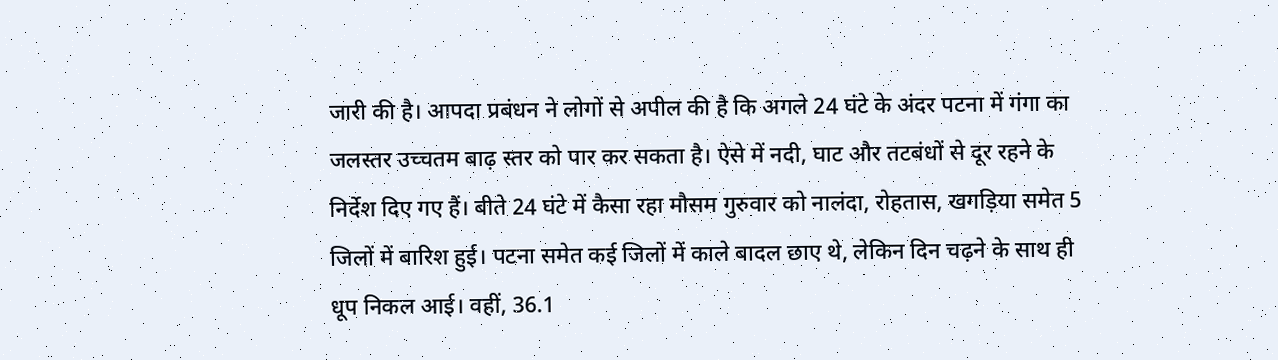जारी की है। आपदा प्रबंधन ने लोगों से अपील की है कि अगले 24 घंटे के अंदर पटना में गंगा का जलस्तर उच्चतम बाढ़ स्तर को पार कर सकता है। ऐसे में नदी, घाट और तटबंधों से दूर रहने के निर्देश दिए गए हैं। बीते 24 घंटे में कैसा रहा मौसम गुरुवार को नालंदा, रोहतास, खगड़िया समेत 5 जिलों में बारिश हुई। पटना समेत कई जिलों में काले बादल छाए थे, लेकिन दिन चढ़ने के साथ ही धूप निकल आई। वहीं, 36.1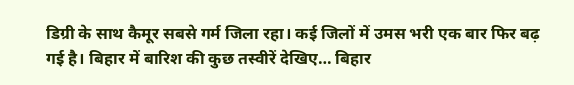डिग्री के साथ कैमूर सबसे गर्म जिला रहा। कई जिलों में उमस भरी एक बार फिर बढ़ गई है। बिहार में बारिश की कुछ तस्वीरें देखिए… बिहार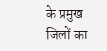के प्रमुख जिलों का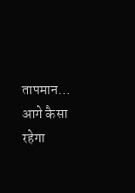तापमान… आगे कैसा रहेगा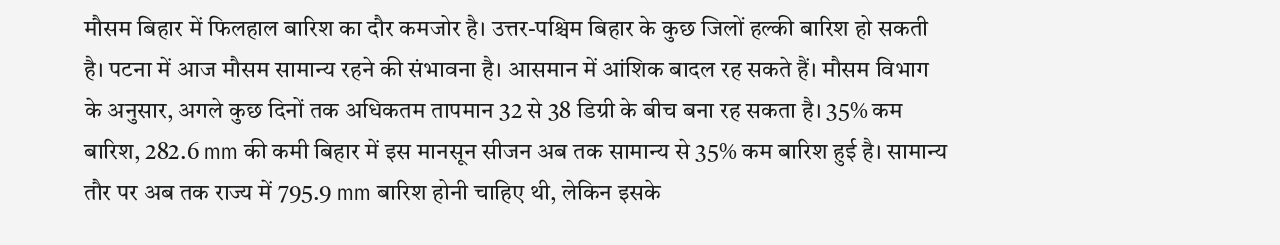मौसम बिहार में फिलहाल बारिश का दौर कमजोर है। उत्तर-पश्चिम बिहार के कुछ जिलों हल्की बारिश हो सकती है। पटना में आज मौसम सामान्य रहने की संभावना है। आसमान में आंशिक बादल रह सकते हैं। मौसम विभाग के अनुसार, अगले कुछ दिनों तक अधिकतम तापमान 32 से 38 डिग्री के बीच बना रह सकता है। 35% कम बारिश, 282.6 mm की कमी बिहार में इस मानसून सीजन अब तक सामान्य से 35% कम बारिश हुई है। सामान्य तौर पर अब तक राज्य में 795.9 mm बारिश होनी चाहिए थी, लेकिन इसके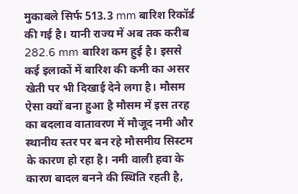मुकाबले सिर्फ 513.3 mm बारिश रिकॉर्ड की गई है। यानी राज्य में अब तक करीब 282.6 mm बारिश कम हुई है। इससे कई इलाकों में बारिश की कमी का असर खेती पर भी दिखाई देने लगा है। मौसम ऐसा क्यों बना हुआ है मौसम में इस तरह का बदलाव वातावरण में मौजूद नमी और स्थानीय स्तर पर बन रहे मौसमीय सिस्टम के कारण हो रहा है। नमी वाली हवा के कारण बादल बनने की स्थिति रहती है,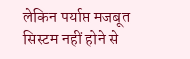लेकिन पर्याप्त मजबूत सिस्टम नहीं होने से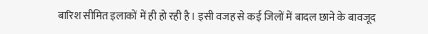बारिश सीमित इलाकों में ही हो रही है। इसी वजह से कई जिलों में बादल छाने के बावजूद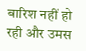बारिश नहीं हो रही और उमस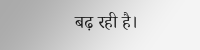बढ़ रही है।